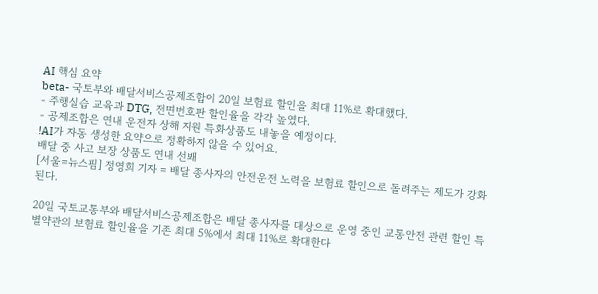AI 핵심 요약
beta- 국토부와 배달서비스공제조합이 20일 보험료 할인을 최대 11%로 확대했다.
- 주행실습 교육과 DTG, 전면번호판 할인율을 각각 높였다.
- 공제조합은 연내 운전자 상해 지원 특화상품도 내놓을 예정이다.
!AI가 자동 생성한 요약으로 정확하지 않을 수 있어요.
배달 중 사고 보장 상품도 연내 선봬
[서울=뉴스핌] 정영희 기자 = 배달 종사자의 안전운전 노력을 보험료 할인으로 돌려주는 제도가 강화된다.

20일 국토교통부와 배달서비스공제조합은 배달 종사자를 대상으로 운영 중인 교통안전 관련 할인 특별약관의 보험료 할인율을 기존 최대 5%에서 최대 11%로 확대한다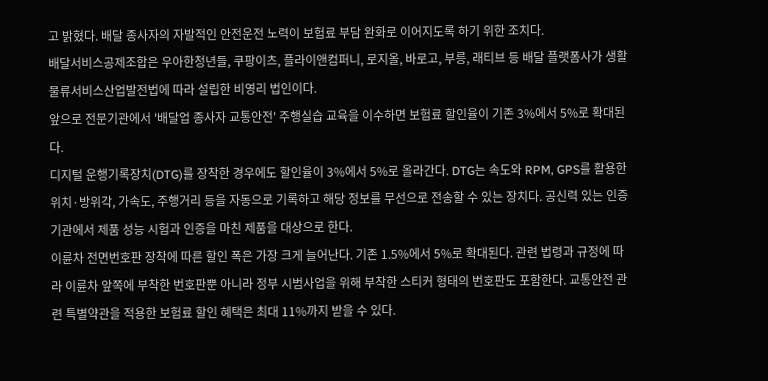고 밝혔다. 배달 종사자의 자발적인 안전운전 노력이 보험료 부담 완화로 이어지도록 하기 위한 조치다.
배달서비스공제조합은 우아한청년들, 쿠팡이츠, 플라이앤컴퍼니, 로지올, 바로고, 부릉, 래티브 등 배달 플랫폼사가 생활물류서비스산업발전법에 따라 설립한 비영리 법인이다.
앞으로 전문기관에서 '배달업 종사자 교통안전' 주행실습 교육을 이수하면 보험료 할인율이 기존 3%에서 5%로 확대된다.
디지털 운행기록장치(DTG)를 장착한 경우에도 할인율이 3%에서 5%로 올라간다. DTG는 속도와 RPM, GPS를 활용한 위치·방위각, 가속도, 주행거리 등을 자동으로 기록하고 해당 정보를 무선으로 전송할 수 있는 장치다. 공신력 있는 인증기관에서 제품 성능 시험과 인증을 마친 제품을 대상으로 한다.
이륜차 전면번호판 장착에 따른 할인 폭은 가장 크게 늘어난다. 기존 1.5%에서 5%로 확대된다. 관련 법령과 규정에 따라 이륜차 앞쪽에 부착한 번호판뿐 아니라 정부 시범사업을 위해 부착한 스티커 형태의 번호판도 포함한다. 교통안전 관련 특별약관을 적용한 보험료 할인 혜택은 최대 11%까지 받을 수 있다.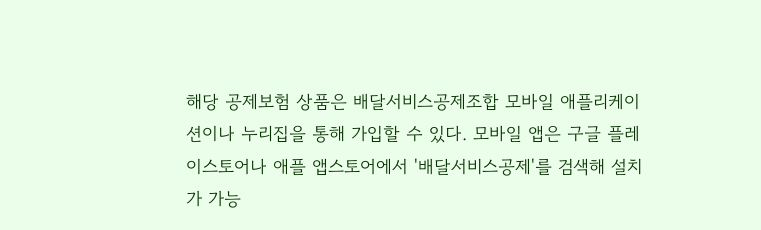해당 공제보험 상품은 배달서비스공제조합 모바일 애플리케이션이나 누리집을 통해 가입할 수 있다. 모바일 앱은 구글 플레이스토어나 애플 앱스토어에서 '배달서비스공제'를 검색해 설치가 가능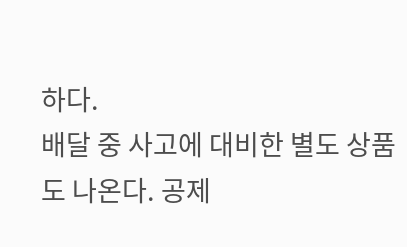하다.
배달 중 사고에 대비한 별도 상품도 나온다. 공제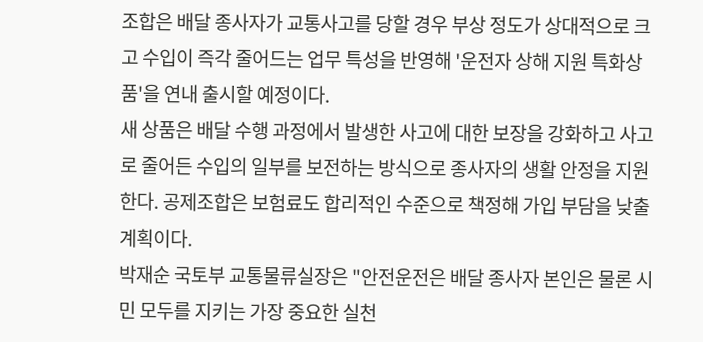조합은 배달 종사자가 교통사고를 당할 경우 부상 정도가 상대적으로 크고 수입이 즉각 줄어드는 업무 특성을 반영해 '운전자 상해 지원 특화상품'을 연내 출시할 예정이다.
새 상품은 배달 수행 과정에서 발생한 사고에 대한 보장을 강화하고 사고로 줄어든 수입의 일부를 보전하는 방식으로 종사자의 생활 안정을 지원한다. 공제조합은 보험료도 합리적인 수준으로 책정해 가입 부담을 낮출 계획이다.
박재순 국토부 교통물류실장은 "안전운전은 배달 종사자 본인은 물론 시민 모두를 지키는 가장 중요한 실천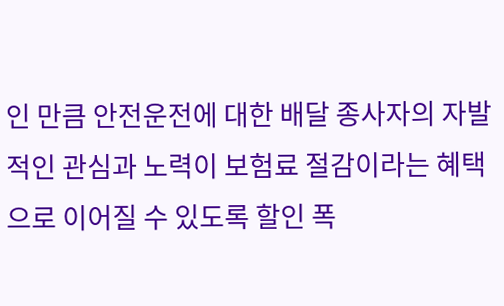인 만큼 안전운전에 대한 배달 종사자의 자발적인 관심과 노력이 보험료 절감이라는 혜택으로 이어질 수 있도록 할인 폭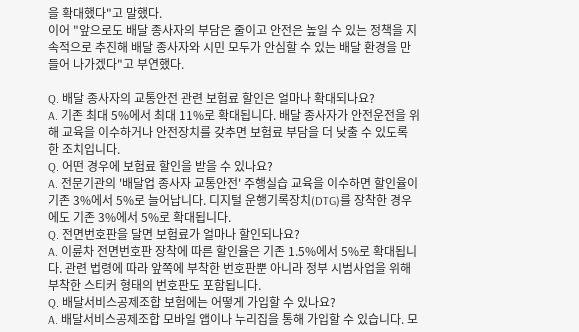을 확대했다"고 말했다.
이어 "앞으로도 배달 종사자의 부담은 줄이고 안전은 높일 수 있는 정책을 지속적으로 추진해 배달 종사자와 시민 모두가 안심할 수 있는 배달 환경을 만들어 나가겠다"고 부연했다.

Q. 배달 종사자의 교통안전 관련 보험료 할인은 얼마나 확대되나요?
A. 기존 최대 5%에서 최대 11%로 확대됩니다. 배달 종사자가 안전운전을 위해 교육을 이수하거나 안전장치를 갖추면 보험료 부담을 더 낮출 수 있도록 한 조치입니다.
Q. 어떤 경우에 보험료 할인을 받을 수 있나요?
A. 전문기관의 '배달업 종사자 교통안전' 주행실습 교육을 이수하면 할인율이 기존 3%에서 5%로 늘어납니다. 디지털 운행기록장치(DTG)를 장착한 경우에도 기존 3%에서 5%로 확대됩니다.
Q. 전면번호판을 달면 보험료가 얼마나 할인되나요?
A. 이륜차 전면번호판 장착에 따른 할인율은 기존 1.5%에서 5%로 확대됩니다. 관련 법령에 따라 앞쪽에 부착한 번호판뿐 아니라 정부 시범사업을 위해 부착한 스티커 형태의 번호판도 포함됩니다.
Q. 배달서비스공제조합 보험에는 어떻게 가입할 수 있나요?
A. 배달서비스공제조합 모바일 앱이나 누리집을 통해 가입할 수 있습니다. 모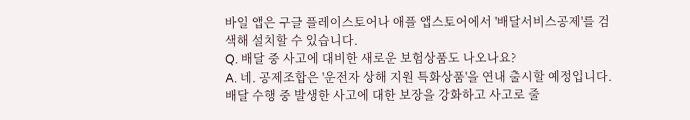바일 앱은 구글 플레이스토어나 애플 앱스토어에서 '배달서비스공제'를 검색해 설치할 수 있습니다.
Q. 배달 중 사고에 대비한 새로운 보험상품도 나오나요?
A. 네. 공제조합은 '운전자 상해 지원 특화상품'을 연내 출시할 예정입니다. 배달 수행 중 발생한 사고에 대한 보장을 강화하고 사고로 줄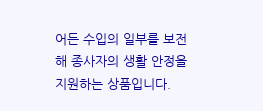어든 수입의 일부를 보전해 종사자의 생활 안정을 지원하는 상품입니다.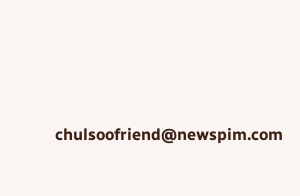chulsoofriend@newspim.com